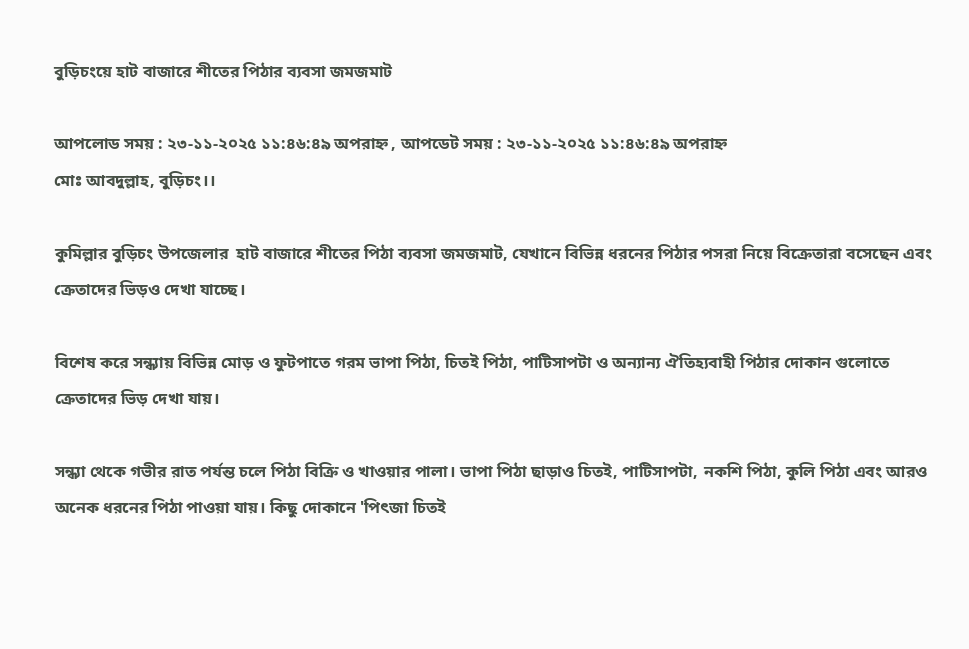বুড়িচংয়ে হাট বাজারে শীতের পিঠার ব্যবসা জমজমাট

আপলোড সময় : ২৩-১১-২০২৫ ১১:৪৬:৪৯ অপরাহ্ন , আপডেট সময় : ২৩-১১-২০২৫ ১১:৪৬:৪৯ অপরাহ্ন
মোঃ আবদুল্লাহ, বুড়িচং।।

কুমিল্লার বুড়িচং উপজেলার  হাট বাজারে শীতের পিঠা ব্যবসা জমজমাট, যেখানে বিভিন্ন ধরনের পিঠার পসরা নিয়ে বিক্রেতারা বসেছেন এবং ক্রেতাদের ভিড়ও দেখা যাচ্ছে।

বিশেষ করে সন্ধ্যায় বিভিন্ন মোড় ও ফুটপাতে গরম ভাপা পিঠা, চিতই পিঠা, পাটিসাপটা ও অন্যান্য ঐতিহ্যবাহী পিঠার দোকান গুলোতে ক্রেতাদের ভিড় দেখা যায়।

সন্ধ্যা থেকে গভীর রাত পর্যন্ত চলে পিঠা বিক্রি ও খাওয়ার পালা। ভাপা পিঠা ছাড়াও চিতই, পাটিসাপটা, নকশি পিঠা, কুলি পিঠা এবং আরও অনেক ধরনের পিঠা পাওয়া যায়। কিছু দোকানে 'পিৎজা চিতই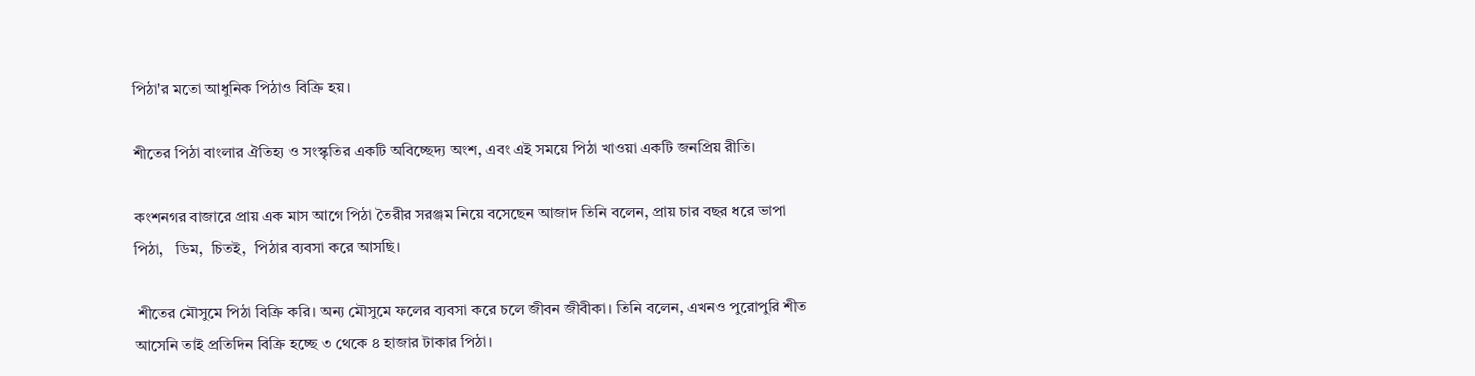পিঠা'র মতো আধুনিক পিঠাও বিক্রি হয়।

শীতের পিঠা বাংলার ঐতিহ্য ও সংস্কৃতির একটি অবিচ্ছেদ্য অংশ, এবং এই সময়ে পিঠা খাওয়া একটি জনপ্রিয় রীতি।

কংশনগর বাজারে প্রায় এক মাস আগে পিঠা তৈরীর সরঞ্জম নিয়ে বসেছেন আজাদ তিনি বলেন, প্রায় চার বছর ধরে ভাপা পিঠা,   ডিম,  চিতই,  পিঠার ব্যবসা করে আসছি।

 শীতের মৌসুমে পিঠা বিক্রি করি। অন্য মৌসুমে ফলের ব্যবসা করে চলে জীবন জীবীকা। তিনি বলেন, এখনও পুরোপুরি শীত আসেনি তাই প্রতিদিন বিক্রি হচ্ছে ৩ থেকে ৪ হাজার টাকার পিঠা।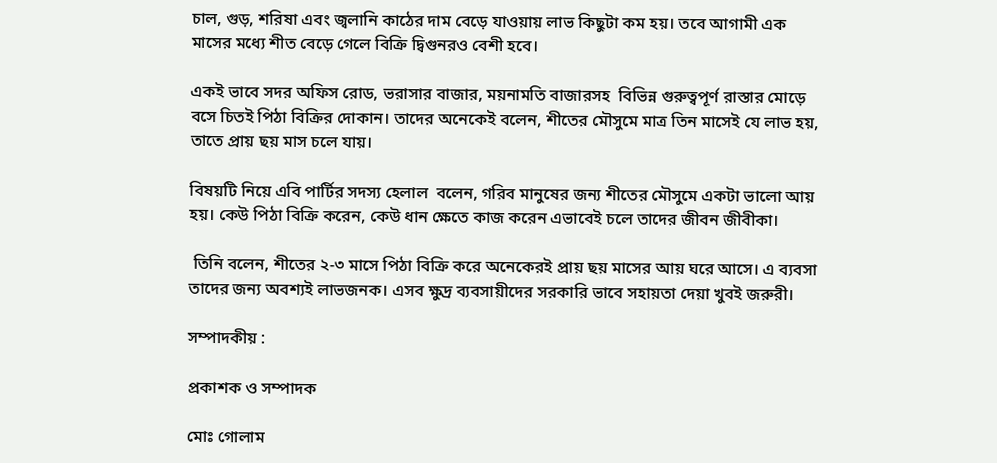চাল, গুড়, শরিষা এবং জ্বলানি কাঠের দাম বেড়ে যাওয়ায় লাভ কিছুটা কম হয়। তবে আগামী এক মাসের মধ্যে শীত বেড়ে গেলে বিক্রি দ্বিগুনরও বেশী হবে।

একই ভাবে সদর অফিস রোড, ভরাসার বাজার, ময়নামতি বাজারসহ  বিভিন্ন গুরুত্বপূর্ণ রাস্তার মোড়ে বসে চিতই পিঠা বিক্রির দোকান। তাদের অনেকেই বলেন, শীতের মৌসুমে মাত্র তিন মাসেই যে লাভ হয়, তাতে প্রায় ছয় মাস চলে যায়।

বিষয়টি নিয়ে এবি পার্টির সদস্য হেলাল  বলেন, গরিব মানুষের জন্য শীতের মৌসুমে একটা ভালো আয় হয়। কেউ পিঠা বিক্রি করেন, কেউ ধান ক্ষেতে কাজ করেন এভাবেই চলে তাদের জীবন জীবীকা।

 তিনি বলেন, শীতের ২-৩ মাসে পিঠা বিক্রি করে অনেকেরই প্রায় ছয় মাসের আয় ঘরে আসে। এ ব্যবসা তাদের জন্য অবশ্যই লাভজনক। এসব ক্ষুদ্র ব্যবসায়ীদের সরকারি ভাবে সহায়তা দেয়া খুবই জরুরী।

সম্পাদকীয় :

প্রকাশক ও সম্পাদক

মোঃ গোলাম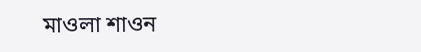মাওলা শাওন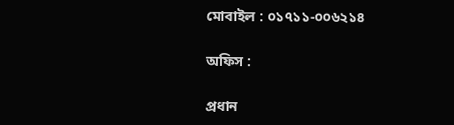মোবাইল : ০১৭১১-০০৬২১৪

অফিস :

প্রধান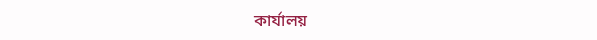কার্যালয়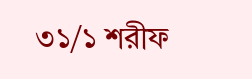৩১/১ শরীফ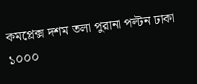কমপ্লেক্স দশম তলা পুরানা পল্টন ঢাকা ১০০০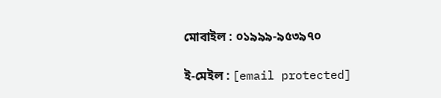মোবাইল : ০১৯৯৯-৯৫৩৯৭০

ই-মেইল : [email protected]